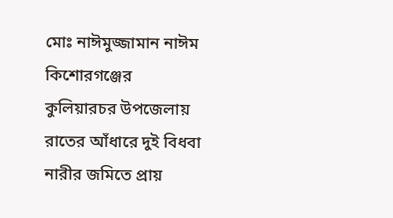মোঃ নাঈমুজ্জামান নাঈম
কিশোরগঞ্জের কুলিয়ারচর উপজেলায় রাতের আঁধারে দুই বিধবা নারীর জমিতে প্রায়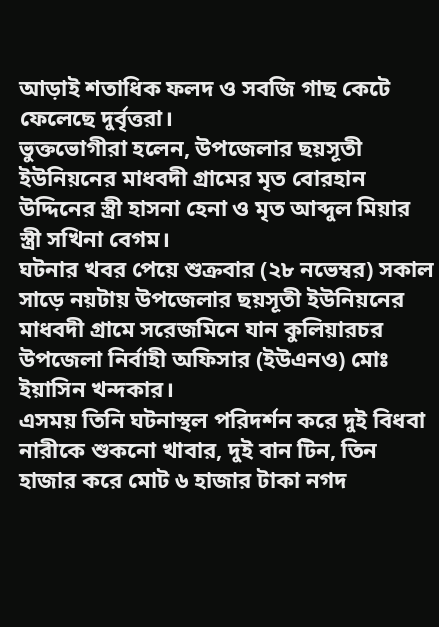আড়াই শতাধিক ফলদ ও সবজি গাছ কেটে ফেলেছে দুর্বৃত্তরা।
ভুক্তভোগীরা হলেন, উপজেলার ছয়সূতী ইউনিয়নের মাধবদী গ্রামের মৃত বোরহান উদ্দিনের স্ত্রী হাসনা হেনা ও মৃত আব্দুল মিয়ার স্ত্রী সখিনা বেগম।
ঘটনার খবর পেয়ে শুক্রবার (২৮ নভেম্বর) সকাল সাড়ে নয়টায় উপজেলার ছয়সূতী ইউনিয়নের মাধবদী গ্রামে সরেজমিনে যান কুলিয়ারচর উপজেলা নির্বাহী অফিসার (ইউএনও) মোঃ ইয়াসিন খন্দকার।
এসময় তিনি ঘটনাস্থল পরিদর্শন করে দুই বিধবা নারীকে শুকনো খাবার, দুই বান টিন, তিন হাজার করে মোট ৬ হাজার টাকা নগদ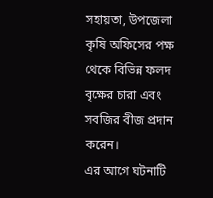সহায়তা, উপজেলা কৃষি অফিসের পক্ষ থেকে বিভিন্ন ফলদ বৃক্ষের চারা এবং সবজির বীজ প্রদান করেন।
এর আগে ঘটনাটি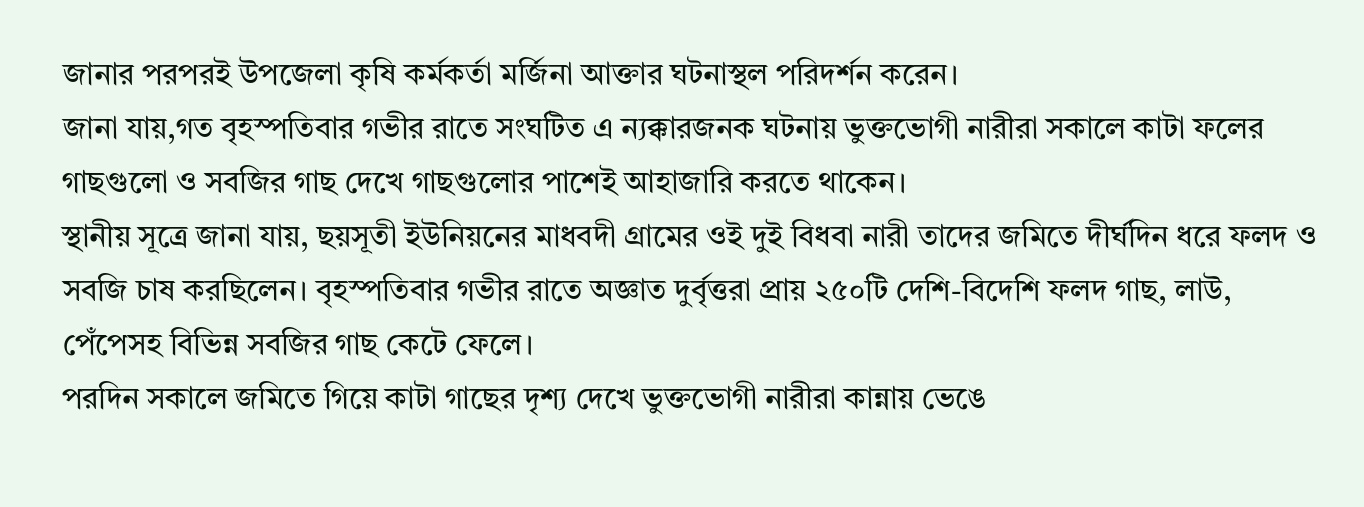জানার পরপরই উপজেলা কৃষি কর্মকর্তা মর্জিনা আক্তার ঘটনাস্থল পরিদর্শন করেন।
জানা যায়,গত বৃহস্পতিবার গভীর রাতে সংঘটিত এ ন্যক্কারজনক ঘটনায় ভুক্তভোগী নারীরা সকালে কাটা ফলের গাছগুলো ও সবজির গাছ দেখে গাছগুলোর পাশেই আহাজারি করতে থাকেন।
স্থানীয় সূত্রে জানা যায়, ছয়সূতী ইউনিয়নের মাধবদী গ্রামের ওই দুই বিধবা নারী তাদের জমিতে দীর্ঘদিন ধরে ফলদ ও সবজি চাষ করছিলেন। বৃহস্পতিবার গভীর রাতে অজ্ঞাত দুর্বৃত্তরা প্রায় ২৫০টি দেশি-বিদেশি ফলদ গাছ, লাউ, পেঁপেসহ বিভিন্ন সবজির গাছ কেটে ফেলে।
পরদিন সকালে জমিতে গিয়ে কাটা গাছের দৃশ্য দেখে ভুক্তভোগী নারীরা কান্নায় ভেঙে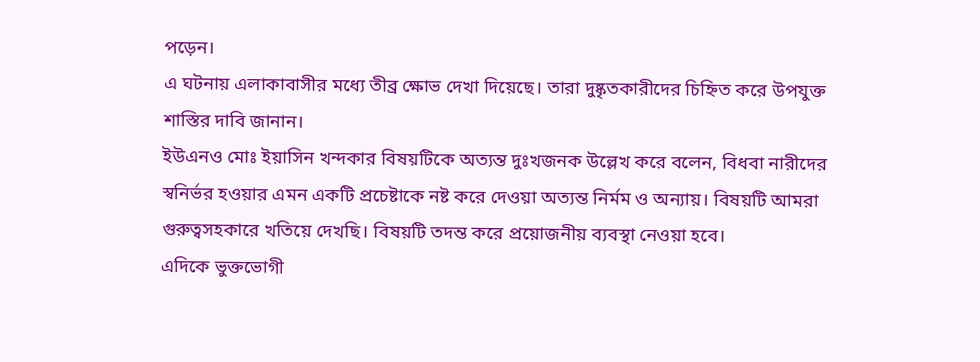পড়েন।
এ ঘটনায় এলাকাবাসীর মধ্যে তীব্র ক্ষোভ দেখা দিয়েছে। তারা দুষ্কৃতকারীদের চিহ্নিত করে উপযুক্ত শাস্তির দাবি জানান।
ইউএনও মোঃ ইয়াসিন খন্দকার বিষয়টিকে অত্যন্ত দুঃখজনক উল্লেখ করে বলেন, বিধবা নারীদের স্বনির্ভর হওয়ার এমন একটি প্রচেষ্টাকে নষ্ট করে দেওয়া অত্যন্ত নির্মম ও অন্যায়। বিষয়টি আমরা গুরুত্বসহকারে খতিয়ে দেখছি। বিষয়টি তদন্ত করে প্রয়োজনীয় ব্যবস্থা নেওয়া হবে।
এদিকে ভুক্তভোগী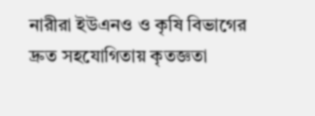নারীরা ইউএনও ও কৃষি বিভাগের দ্রুত সহযোগিতায় কৃতজ্ঞতা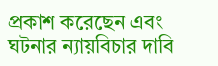প্রকাশ করেছেন এবং ঘটনার ন্যায়বিচার দাবি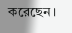করেছেন।